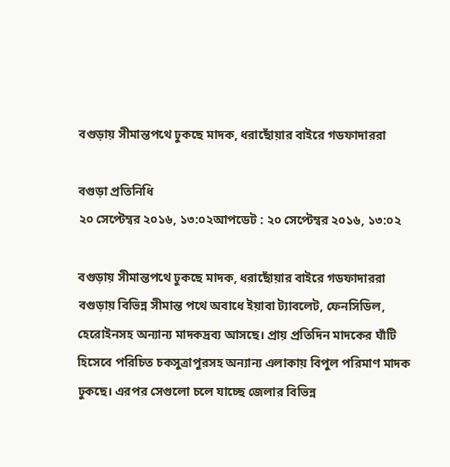বগুড়ায় সীমান্তপথে ঢুকছে মাদক, ধরাছোঁয়ার বাইরে গডফাদাররা

বগুড়া প্রতিনিধি
২০ সেপ্টেম্বর ২০১৬, ১৩:০২আপডেট : ২০ সেপ্টেম্বর ২০১৬, ১৩:০২

বগুড়ায় সীমান্তপথে ঢুকছে মাদক, ধরাছোঁয়ার বাইরে গডফাদাররা বগুড়ায় বিভিন্ন সীমান্ত পথে অবাধে ইয়াবা ট্যাবলেট, ফেনসিডিল, হেরোইনসহ অন্যান্য মাদকদ্রব্য আসছে। প্রায় প্রতিদিন মাদকের ঘাঁটি হিসেবে পরিচিত চকসুত্রাপুরসহ অন্যান্য এলাকায় বিপুল পরিমাণ মাদক ঢুকছে। এরপর সেগুলো চলে যাচ্ছে জেলার বিভিন্ন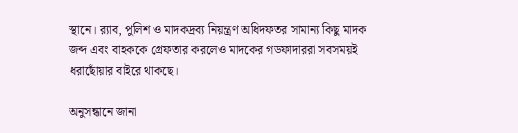স্থানে। র‌্যাব, পুলিশ ও মাদকদ্রব্য নিয়ন্ত্রণ অধিদফতর সামান্য কিছু মাদক জব্দ এবং বাহককে গ্রেফতার করলেও মাদকের গডফাদাররা সবসময়ই ধরাছোঁয়ার বাইরে থাকছে।

অনুসন্ধানে জানা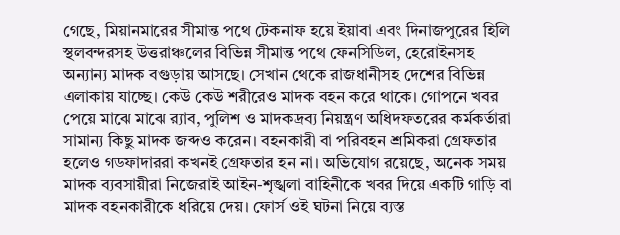গেছে, মিয়ানমারের সীমান্ত পথে টেকনাফ হয়ে ইয়াবা এবং দিনাজপুরের হিলি স্থলবন্দরসহ উত্তরাঞ্চলের বিভিন্ন সীমান্ত পথে ফেনসিডিল, হেরোইনসহ অন্যান্য মাদক বগুড়ায় আসছে। সেখান থেকে রাজধানীসহ দেশের বিভিন্ন এলাকায় যাচ্ছে। কেউ কেউ শরীরেও মাদক বহন করে থাকে। গোপনে খবর পেয়ে মাঝে মাঝে র‌্যাব, পুলিশ ও মাদকদ্রব্য নিয়ন্ত্রণ অধিদফতরের কর্মকর্তারা সামান্য কিছু মাদক জব্দও করেন। বহনকারী বা পরিবহন শ্রমিকরা গ্রেফতার হলেও গডফাদাররা কখনই গ্রেফতার হন না। অভিযোগ রয়েছে, অনেক সময় মাদক ব্যবসায়ীরা নিজেরাই আইন-শৃঙ্খলা বাহিনীকে খবর দিয়ে একটি গাড়ি বা মাদক বহনকারীকে ধরিয়ে দেয়। ফোর্স ওই ঘটনা নিয়ে ব্যস্ত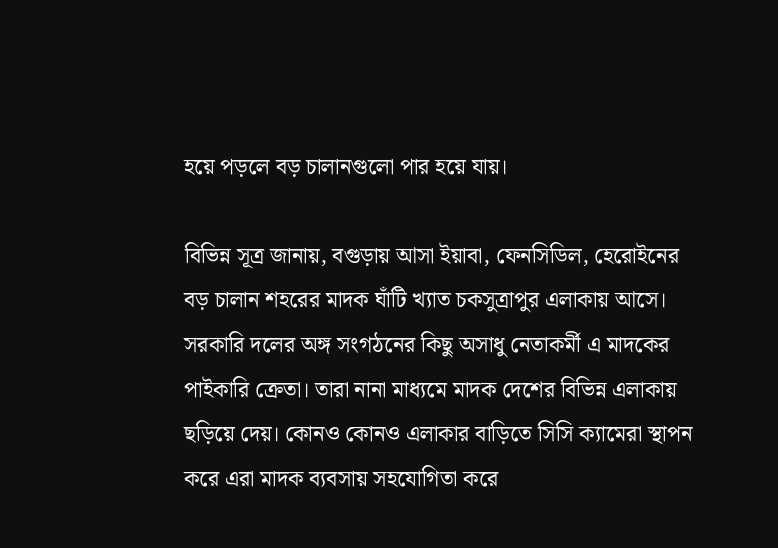হয়ে পড়লে বড় চালানগুলো পার হয়ে যায়।

বিভিন্ন সূত্র জানায়, বগুড়ায় আসা ইয়াবা, ফেনসিডিল, হেরোইনের বড় চালান শহরের মাদক ঘাঁটি খ্যাত চকসুত্রাপুর এলাকায় আসে। সরকারি দলের অঙ্গ সংগঠনের কিছু অসাধু নেতাকর্মী এ মাদকের পাইকারি ক্রেতা। তারা নানা মাধ্যমে মাদক দেশের বিভিন্ন এলাকায় ছড়িয়ে দেয়। কোনও কোনও এলাকার বাড়িতে সিসি ক্যামেরা স্থাপন করে এরা মাদক ব্যবসায় সহযোগিতা করে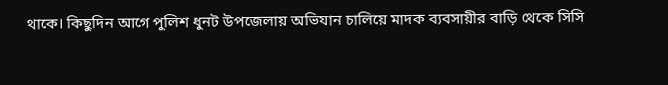থাকে। কিছুদিন আগে পুলিশ ধুনট উপজেলায় অভিযান চালিয়ে মাদক ব্যবসায়ীর বাড়ি থেকে সিসি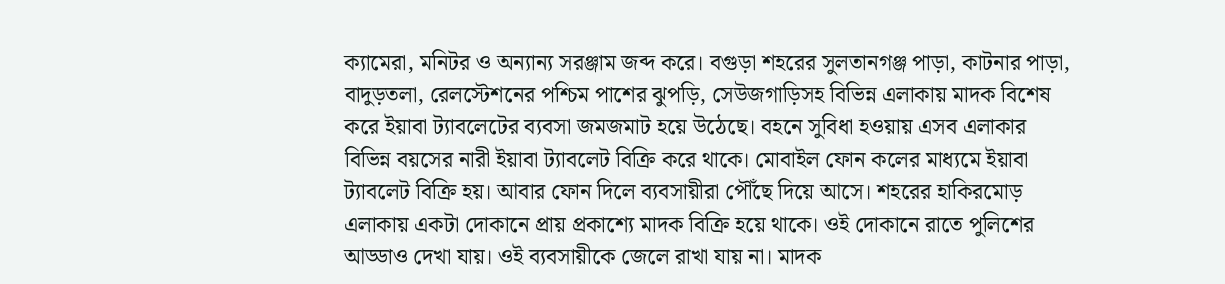ক্যামেরা, মনিটর ও অন্যান্য সরঞ্জাম জব্দ করে। বগুড়া শহরের সুলতানগঞ্জ পাড়া, কাটনার পাড়া, বাদুড়তলা, রেলস্টেশনের পশ্চিম পাশের ঝুপড়ি, সেউজগাড়িসহ বিভিন্ন এলাকায় মাদক বিশেষ করে ইয়াবা ট্যাবলেটের ব্যবসা জমজমাট হয়ে উঠেছে। বহনে সুবিধা হওয়ায় এসব এলাকার বিভিন্ন বয়সের নারী ইয়াবা ট্যাবলেট বিক্রি করে থাকে। মোবাইল ফোন কলের মাধ্যমে ইয়াবা ট্যাবলেট বিক্রি হয়। আবার ফোন দিলে ব্যবসায়ীরা পৌঁছে দিয়ে আসে। শহরের হাকিরমোড় এলাকায় একটা দোকানে প্রায় প্রকাশ্যে মাদক বিক্রি হয়ে থাকে। ওই দোকানে রাতে পুলিশের আড্ডাও দেখা যায়। ওই ব্যবসায়ীকে জেলে রাখা যায় না। মাদক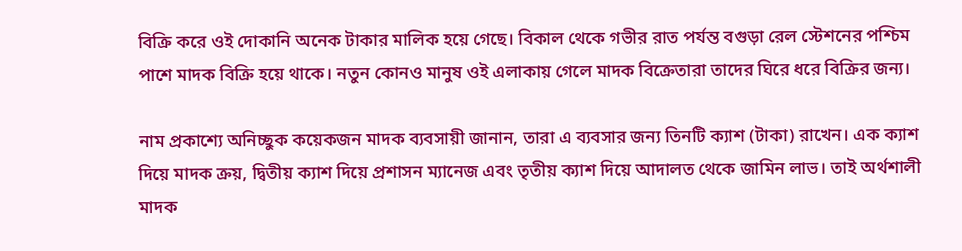বিক্রি করে ওই দোকানি অনেক টাকার মালিক হয়ে গেছে। বিকাল থেকে গভীর রাত পর্যন্ত বগুড়া রেল স্টেশনের পশ্চিম পাশে মাদক বিক্রি হয়ে থাকে। নতুন কোনও মানুষ ওই এলাকায় গেলে মাদক বিক্রেতারা তাদের ঘিরে ধরে বিক্রির জন্য।

নাম প্রকাশ্যে অনিচ্ছুক কয়েকজন মাদক ব্যবসায়ী জানান, তারা এ ব্যবসার জন্য তিনটি ক্যাশ (টাকা) রাখেন। এক ক্যাশ দিয়ে মাদক ক্রয়, দ্বিতীয় ক্যাশ দিয়ে প্রশাসন ম্যানেজ এবং তৃতীয় ক্যাশ দিয়ে আদালত থেকে জামিন লাভ। তাই অর্থশালী মাদক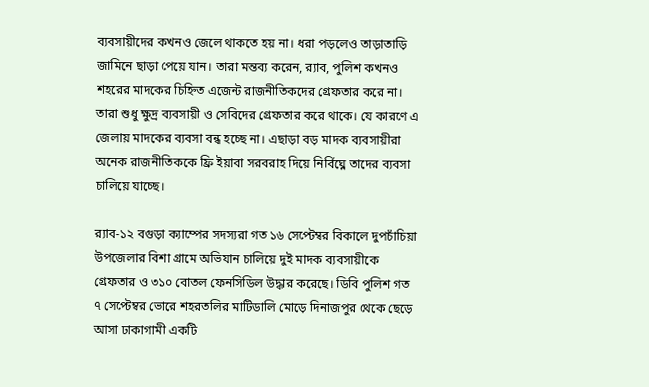ব্যবসায়ীদের কখনও জেলে থাকতে হয় না। ধরা পড়লেও তাড়াতাড়ি জামিনে ছাড়া পেয়ে যান। তারা মন্তব্য করেন, র‌্যাব, পুলিশ কখনও শহরের মাদকের চিহ্নিত এজেন্ট রাজনীতিকদের গ্রেফতার করে না। তারা শুধু ক্ষুদ্র ব্যবসায়ী ও সেবিদের গ্রেফতার করে থাকে। যে কারণে এ জেলায় মাদকের ব্যবসা বন্ধ হচ্ছে না। এছাড়া বড় মাদক ব্যবসায়ীরা অনেক রাজনীতিককে ফ্রি ইয়াবা সরবরাহ দিয়ে নির্বিঘ্নে তাদের ব্যবসা চালিয়ে যাচ্ছে।

র‌্যাব-১২ বগুড়া ক্যাম্পের সদস্যরা গত ১৬ সেপ্টেম্বর বিকালে দুপচাঁচিয়া উপজেলার বিশা গ্রামে অভিযান চালিয়ে দুই মাদক ব্যবসায়ীকে গ্রেফতার ও ৩১০ বোতল ফেনসিডিল উদ্ধার করেছে। ডিবি পুলিশ গত ৭ সেপ্টেম্বর ভোরে শহরতলির মাটিডালি মোড়ে দিনাজপুর থেকে ছেড়ে আসা ঢাকাগামী একটি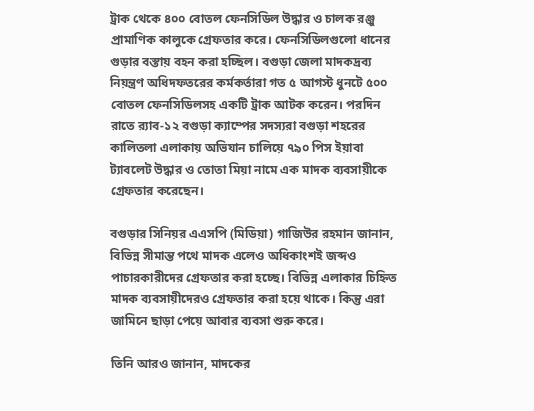ট্রাক থেকে ৪০০ বোতল ফেনসিডিল উদ্ধার ও চালক রঞ্জু প্রামাণিক কালুকে গ্রেফতার করে। ফেনসিডিলগুলো ধানের গুড়ার বস্তায় বহন করা হচ্ছিল। বগুড়া জেলা মাদকদ্রব্য নিয়ন্ত্রণ অধিদফতরের কর্মকর্তারা গত ৫ আগস্ট ধুনটে ৫০০ বোতল ফেনসিডিলসহ একটি ট্রাক আটক করেন। পরদিন রাতে র‌্যাব-১২ বগুড়া ক্যাম্পের সদস্যরা বগুড়া শহরের কালিতলা এলাকায় অভিযান চালিয়ে ৭৯০ পিস ইয়াবা ট্যাবলেট উদ্ধার ও তোতা মিয়া নামে এক মাদক ব্যবসায়ীকে গ্রেফতার করেছেন।

বগুড়ার সিনিয়র এএসপি (মিডিয়া) গাজিউর রহমান জানান, বিভিন্ন সীমান্ত পথে মাদক এলেও অধিকাংশই জব্দও পাচারকারীদের গ্রেফতার করা হচ্ছে। বিভিন্ন এলাকার চিহ্নিত মাদক ব্যবসায়ীদেরও গ্রেফতার করা হয়ে থাকে। কিন্তু এরা জামিনে ছাড়া পেয়ে আবার ব্যবসা শুরু করে।

তিনি আরও জানান, মাদকের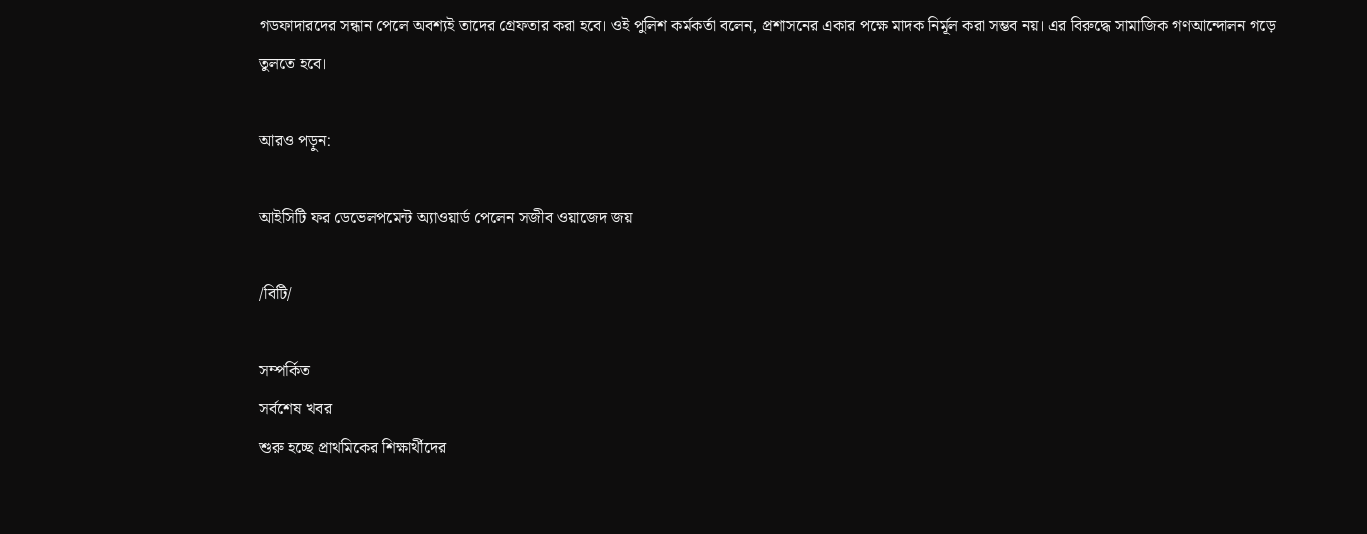গডফাদারদের সন্ধান পেলে অবশ্যই তাদের গ্রেফতার করা হবে। ওই পুলিশ কর্মকর্তা বলেন, প্রশাসনের একার পক্ষে মাদক নির্মূল করা সম্ভব নয়। এর বিরুদ্ধে সামাজিক গণআন্দোলন গড়ে তুলতে হবে।

আরও পড়ুন:

আইসিটি ফর ডেভেলপমেন্ট অ্যাওয়ার্ড পেলেন সজীব ওয়াজেদ জয়

/বিটি/

সম্পর্কিত
সর্বশেষ খবর
শুরু হচ্ছে প্রাথমিকের শিক্ষার্থীদের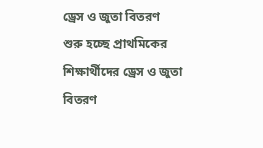ড্রেস ও জুতা বিতরণ
শুরু হচ্ছে প্রাথমিকের শিক্ষার্থীদের ড্রেস ও জুতা বিতরণ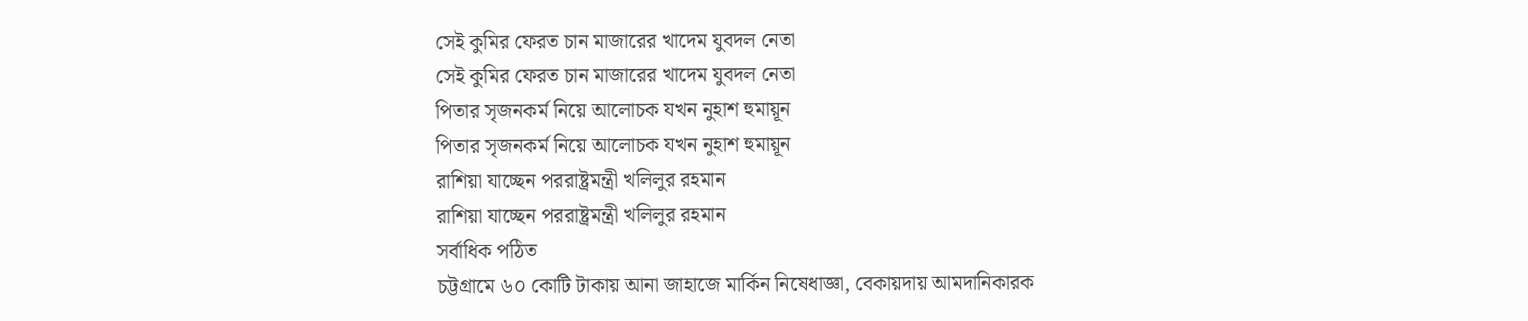সেই কুমির ফেরত চান মাজারের খাদেম যুবদল নেতা
সেই কুমির ফেরত চান মাজারের খাদেম যুবদল নেতা
পিতার সৃজনকর্ম নিয়ে আলোচক যখন নুহাশ হুমায়ূন
পিতার সৃজনকর্ম নিয়ে আলোচক যখন নুহাশ হুমায়ূন
রাশিয়া যাচ্ছেন পররাষ্ট্রমন্ত্রী খলিলুর রহমান
রাশিয়া যাচ্ছেন পররাষ্ট্রমন্ত্রী খলিলুর রহমান
সর্বাধিক পঠিত
চট্টগ্রামে ৬০ কোটি টাকায় আনা জাহাজে মার্কিন নিষেধাজ্ঞা, বেকায়দায় আমদানিকারক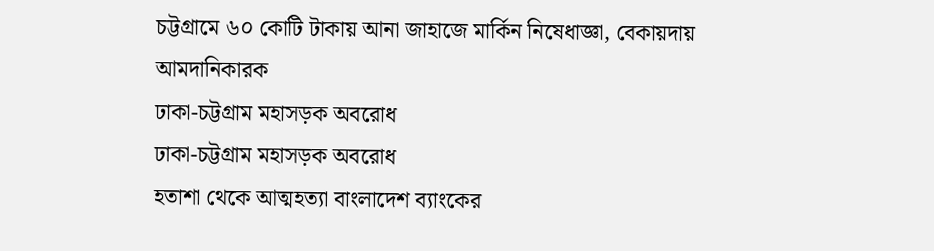চট্টগ্রামে ৬০ কোটি টাকায় আনা জাহাজে মার্কিন নিষেধাজ্ঞা, বেকায়দায় আমদানিকারক
ঢাকা-চট্টগ্রাম মহাসড়ক অবরোধ
ঢাকা-চট্টগ্রাম মহাসড়ক অবরোধ
হতাশা থেকে আত্মহত্যা বাংলাদেশ ব্যাংকের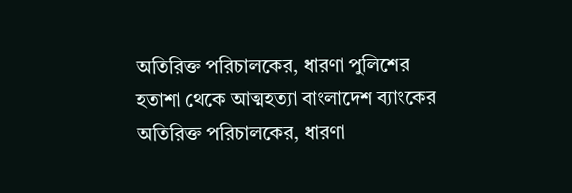অতিরিক্ত পরিচালকের, ধারণা পুলিশের
হতাশা থেকে আত্মহত্যা বাংলাদেশ ব্যাংকের অতিরিক্ত পরিচালকের, ধারণা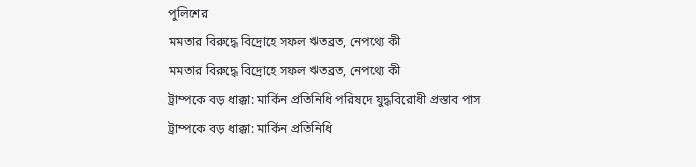পুলিশের
মমতার বিরুদ্ধে বিদ্রোহে সফল ঋতব্রত, নেপথ্যে কী
মমতার বিরুদ্ধে বিদ্রোহে সফল ঋতব্রত, নেপথ্যে কী
ট্রাম্পকে বড় ধাক্কা: মার্কিন প্রতিনিধি পরিষদে যুদ্ধবিরোধী প্রস্তাব পাস
ট্রাম্পকে বড় ধাক্কা: মার্কিন প্রতিনিধি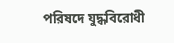পরিষদে যুদ্ধবিরোধী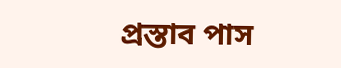প্রস্তাব পাস